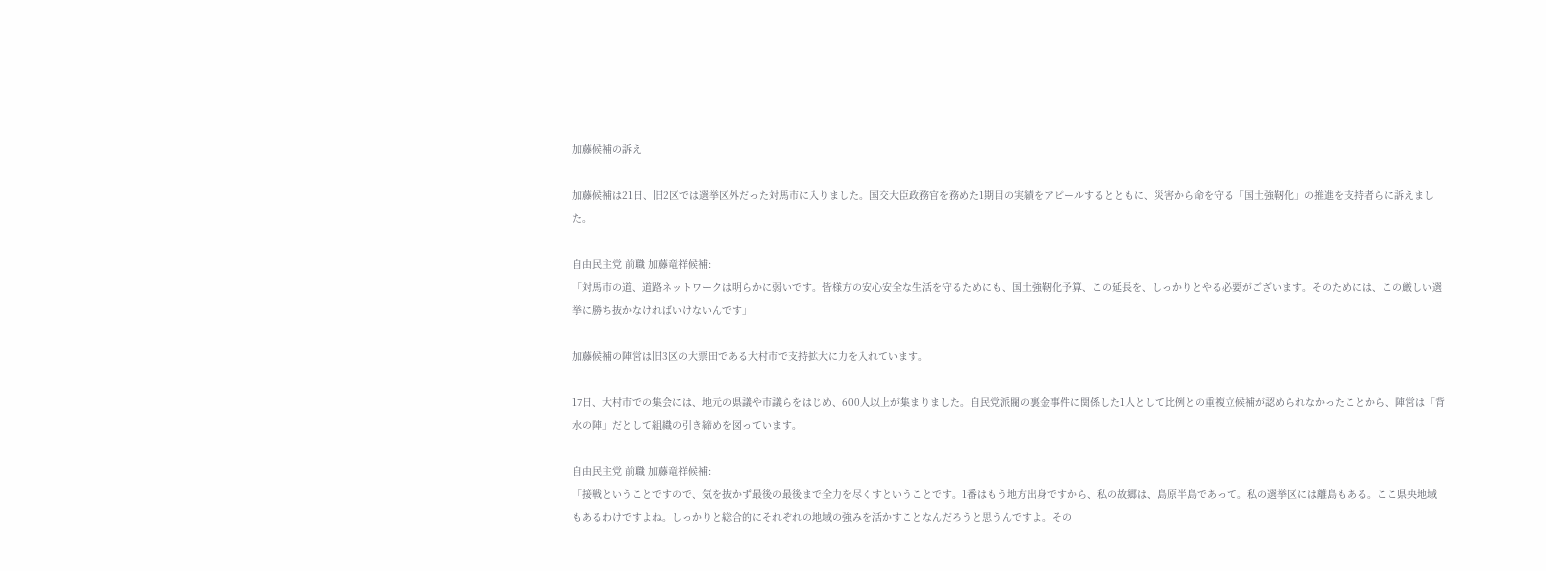加藤候補の訴え

加藤候補は21日、旧2区では選挙区外だった対馬市に入りました。国交大臣政務官を務めた1期目の実績をアピールするとともに、災害から命を守る「国土強靭化」の推進を支持者らに訴えました。

自由民主党 前職 加藤竜祥候補:
「対馬市の道、道路ネットワークは明らかに弱いです。皆様方の安心安全な生活を守るためにも、国土強靭化予算、この延長を、しっかりとやる必要がございます。そのためには、この厳しい選挙に勝ち抜かなければいけないんです」

加藤候補の陣営は旧3区の大票田である大村市で支持拡大に力を入れています。

17日、大村市での集会には、地元の県議や市議らをはじめ、600人以上が集まりました。自民党派閥の裏金事件に関係した1人として比例との重複立候補が認められなかったことから、陣営は「背水の陣」だとして組織の引き締めを図っています。

自由民主党 前職 加藤竜祥候補:
「接戦ということですので、気を抜かず最後の最後まで全力を尽くすということです。1番はもう地方出身ですから、私の故郷は、島原半島であって。私の選挙区には離島もある。ここ県央地域もあるわけですよね。しっかりと総合的にそれぞれの地域の強みを活かすことなんだろうと思うんですよ。その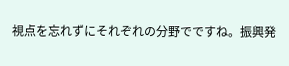視点を忘れずにそれぞれの分野でですね。振興発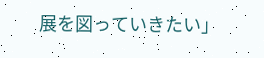展を図っていきたい」